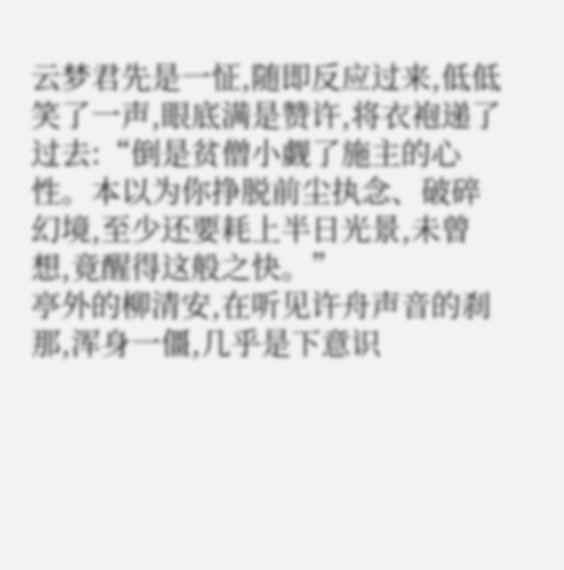云梦君先是一怔,随即反应过来,低低笑了一声,眼底满是赞许,将衣袍递了过去:“倒是贫僧小觑了施主的心性。本以为你挣脱前尘执念、破碎幻境,至少还要耗上半日光景,未曾想,竟醒得这般之快。”
亭外的柳清安,在听见许舟声音的刹那,浑身一僵,几乎是下意识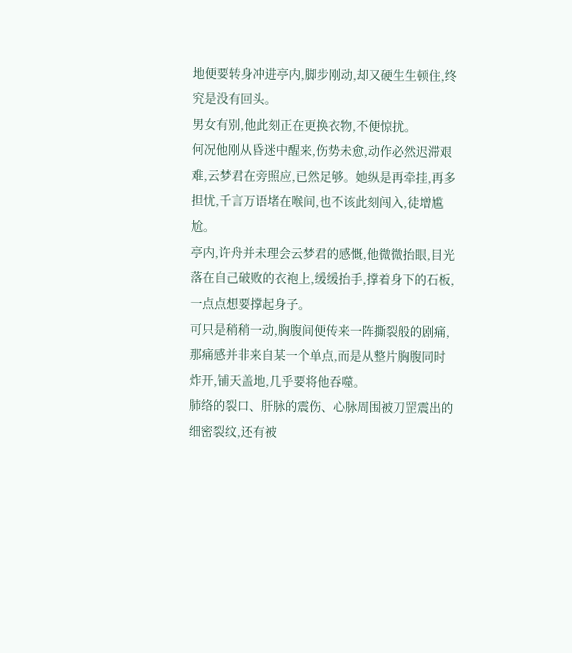地便要转身冲进亭内,脚步刚动,却又硬生生顿住,终究是没有回头。
男女有别,他此刻正在更换衣物,不便惊扰。
何况他刚从昏迷中醒来,伤势未愈,动作必然迟滞艰难,云梦君在旁照应,已然足够。她纵是再牵挂,再多担忧,千言万语堵在喉间,也不该此刻闯入,徒增尴尬。
亭内,许舟并未理会云梦君的感慨,他微微抬眼,目光落在自己破败的衣袍上,缓缓抬手,撑着身下的石板,一点点想要撑起身子。
可只是稍稍一动,胸腹间便传来一阵撕裂般的剧痛,那痛感并非来自某一个单点,而是从整片胸腹同时炸开,铺天盖地,几乎要将他吞噬。
肺络的裂口、肝脉的震伤、心脉周围被刀罡震出的细密裂纹,还有被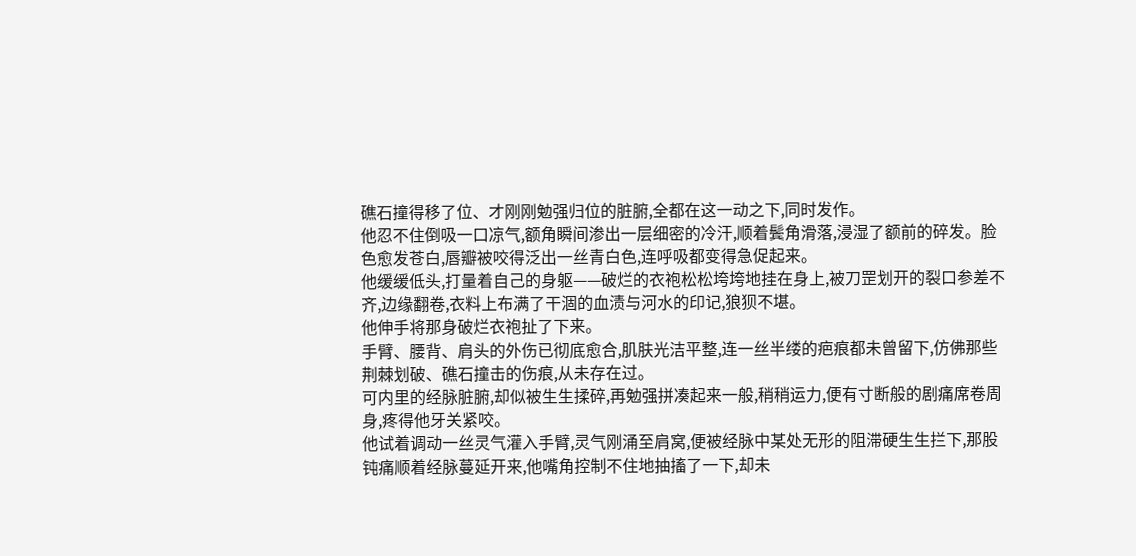礁石撞得移了位、才刚刚勉强归位的脏腑,全都在这一动之下,同时发作。
他忍不住倒吸一口凉气,额角瞬间渗出一层细密的冷汗,顺着鬓角滑落,浸湿了额前的碎发。脸色愈发苍白,唇瓣被咬得泛出一丝青白色,连呼吸都变得急促起来。
他缓缓低头,打量着自己的身躯——破烂的衣袍松松垮垮地挂在身上,被刀罡划开的裂口参差不齐,边缘翻卷,衣料上布满了干涸的血渍与河水的印记,狼狈不堪。
他伸手将那身破烂衣袍扯了下来。
手臂、腰背、肩头的外伤已彻底愈合,肌肤光洁平整,连一丝半缕的疤痕都未曾留下,仿佛那些荆棘划破、礁石撞击的伤痕,从未存在过。
可内里的经脉脏腑,却似被生生揉碎,再勉强拼凑起来一般,稍稍运力,便有寸断般的剧痛席卷周身,疼得他牙关紧咬。
他试着调动一丝灵气灌入手臂,灵气刚涌至肩窝,便被经脉中某处无形的阻滞硬生生拦下,那股钝痛顺着经脉蔓延开来,他嘴角控制不住地抽搐了一下,却未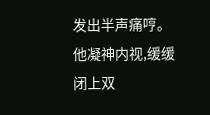发出半声痛哼。
他凝神内视,缓缓闭上双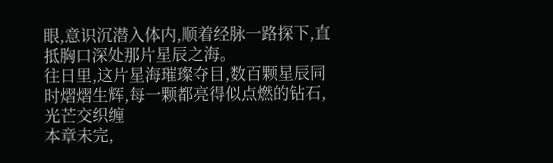眼,意识沉潜入体内,顺着经脉一路探下,直抵胸口深处那片星辰之海。
往日里,这片星海璀璨夺目,数百颗星辰同时熠熠生辉,每一颗都亮得似点燃的钻石,光芒交织缠
本章未完,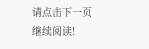请点击下一页继续阅读!